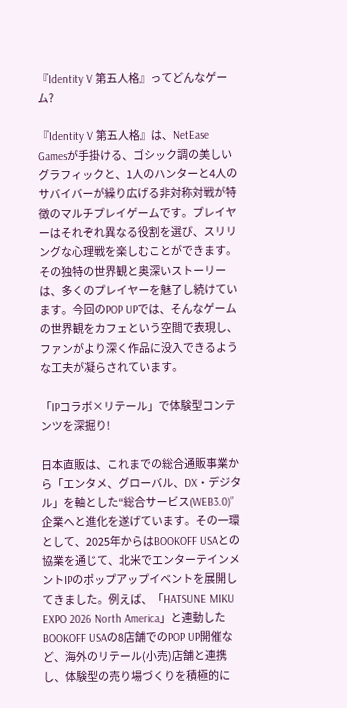『Identity V 第五人格』ってどんなゲーム?

『Identity V 第五人格』は、NetEase Gamesが手掛ける、ゴシック調の美しいグラフィックと、1人のハンターと4人のサバイバーが繰り広げる非対称対戦が特徴のマルチプレイゲームです。プレイヤーはそれぞれ異なる役割を選び、スリリングな心理戦を楽しむことができます。その独特の世界観と奥深いストーリーは、多くのプレイヤーを魅了し続けています。今回のPOP UPでは、そんなゲームの世界観をカフェという空間で表現し、ファンがより深く作品に没入できるような工夫が凝らされています。

「IPコラボ×リテール」で体験型コンテンツを深掘り!

日本直販は、これまでの総合通販事業から「エンタメ、グローバル、DX・デジタル」を軸とした“総合サービス(WEB3.0)”企業へと進化を遂げています。その一環として、2025年からはBOOKOFF USAとの協業を通じて、北米でエンターテインメントIPのポップアップイベントを展開してきました。例えば、「HATSUNE MIKU EXPO 2026 North America」と連動したBOOKOFF USAの8店舗でのPOP UP開催など、海外のリテール(小売)店舗と連携し、体験型の売り場づくりを積極的に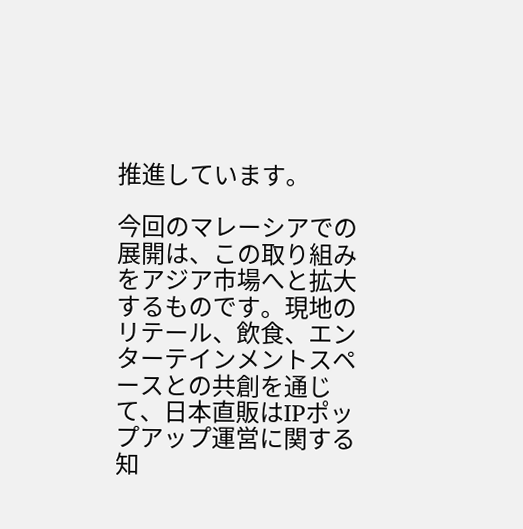推進しています。

今回のマレーシアでの展開は、この取り組みをアジア市場へと拡大するものです。現地のリテール、飲食、エンターテインメントスペースとの共創を通じて、日本直販はIPポップアップ運営に関する知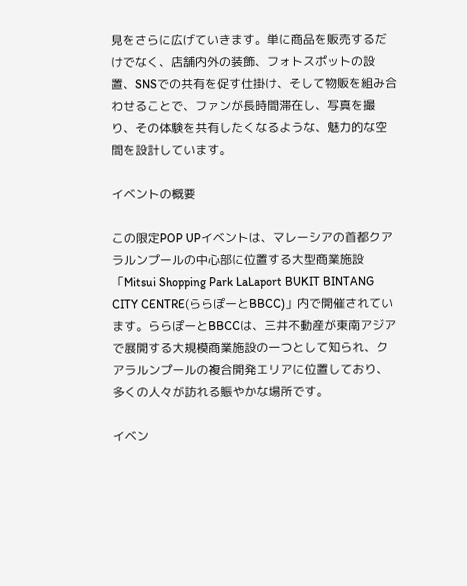見をさらに広げていきます。単に商品を販売するだけでなく、店舗内外の装飾、フォトスポットの設置、SNSでの共有を促す仕掛け、そして物販を組み合わせることで、ファンが長時間滞在し、写真を撮り、その体験を共有したくなるような、魅力的な空間を設計しています。

イベントの概要

この限定POP UPイベントは、マレーシアの首都クアラルンプールの中心部に位置する大型商業施設「Mitsui Shopping Park LaLaport BUKIT BINTANG CITY CENTRE(ららぽーとBBCC)」内で開催されています。ららぽーとBBCCは、三井不動産が東南アジアで展開する大規模商業施設の一つとして知られ、クアラルンプールの複合開発エリアに位置しており、多くの人々が訪れる賑やかな場所です。

イベン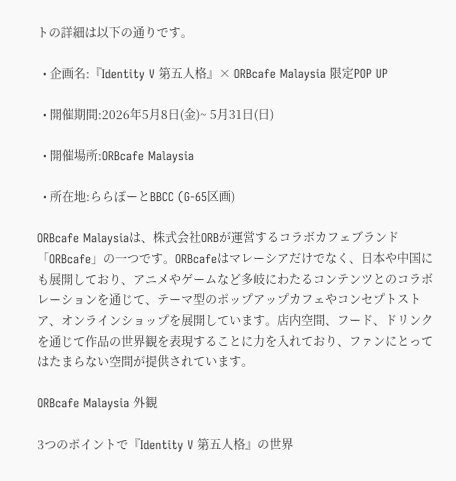トの詳細は以下の通りです。

  • 企画名:『Identity V 第五人格』× ORBcafe Malaysia 限定POP UP

  • 開催期間:2026年5月8日(金)~ 5月31日(日)

  • 開催場所:ORBcafe Malaysia

  • 所在地:ららぽーとBBCC (G-65区画)

ORBcafe Malaysiaは、株式会社ORBが運営するコラボカフェブランド「ORBcafe」の一つです。ORBcafeはマレーシアだけでなく、日本や中国にも展開しており、アニメやゲームなど多岐にわたるコンテンツとのコラボレーションを通じて、テーマ型のポップアップカフェやコンセプトストア、オンラインショップを展開しています。店内空間、フード、ドリンクを通じて作品の世界観を表現することに力を入れており、ファンにとってはたまらない空間が提供されています。

ORBcafe Malaysia 外観

3つのポイントで『Identity V 第五人格』の世界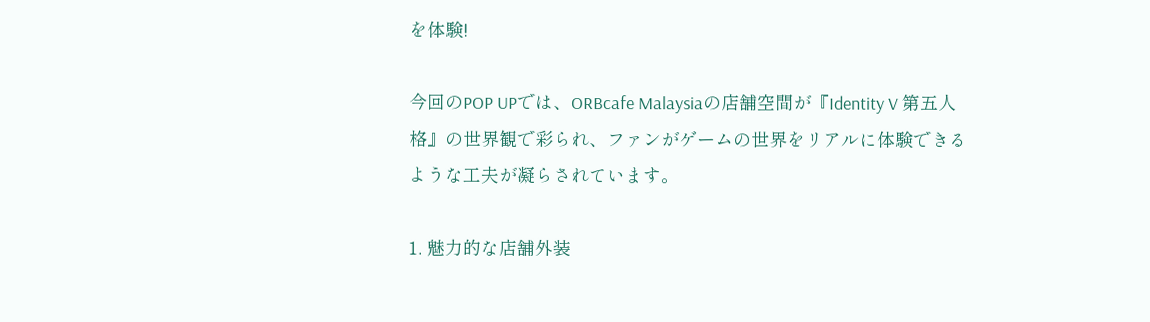を体験!

今回のPOP UPでは、ORBcafe Malaysiaの店舗空間が『Identity V 第五人格』の世界観で彩られ、ファンがゲームの世界をリアルに体験できるような工夫が凝らされています。

1. 魅力的な店舗外装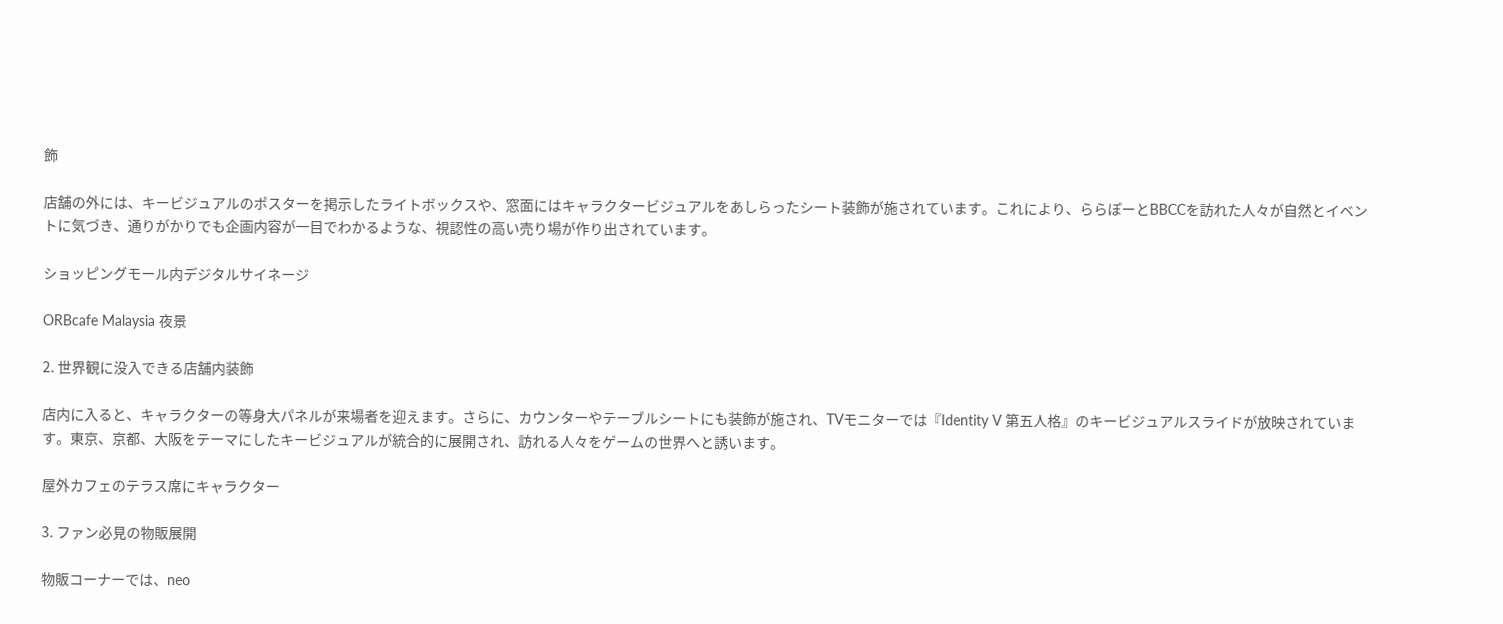飾

店舗の外には、キービジュアルのポスターを掲示したライトボックスや、窓面にはキャラクタービジュアルをあしらったシート装飾が施されています。これにより、ららぽーとBBCCを訪れた人々が自然とイベントに気づき、通りがかりでも企画内容が一目でわかるような、視認性の高い売り場が作り出されています。

ショッピングモール内デジタルサイネージ

ORBcafe Malaysia 夜景

2. 世界観に没入できる店舗内装飾

店内に入ると、キャラクターの等身大パネルが来場者を迎えます。さらに、カウンターやテーブルシートにも装飾が施され、TVモニターでは『Identity V 第五人格』のキービジュアルスライドが放映されています。東京、京都、大阪をテーマにしたキービジュアルが統合的に展開され、訪れる人々をゲームの世界へと誘います。

屋外カフェのテラス席にキャラクター

3. ファン必見の物販展開

物販コーナーでは、neo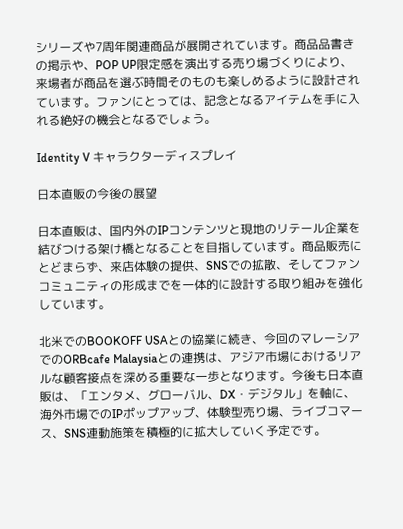シリーズや7周年関連商品が展開されています。商品品書きの掲示や、POP UP限定感を演出する売り場づくりにより、来場者が商品を選ぶ時間そのものも楽しめるように設計されています。ファンにとっては、記念となるアイテムを手に入れる絶好の機会となるでしょう。

Identity V キャラクターディスプレイ

日本直販の今後の展望

日本直販は、国内外のIPコンテンツと現地のリテール企業を結びつける架け橋となることを目指しています。商品販売にとどまらず、来店体験の提供、SNSでの拡散、そしてファンコミュニティの形成までを一体的に設計する取り組みを強化しています。

北米でのBOOKOFF USAとの協業に続き、今回のマレーシアでのORBcafe Malaysiaとの連携は、アジア市場におけるリアルな顧客接点を深める重要な一歩となります。今後も日本直販は、「エンタメ、グローバル、DX・デジタル」を軸に、海外市場でのIPポップアップ、体験型売り場、ライブコマース、SNS連動施策を積極的に拡大していく予定です。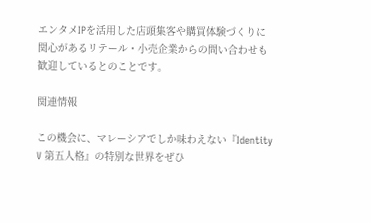エンタメIPを活用した店頭集客や購買体験づくりに関心があるリテール・小売企業からの問い合わせも歓迎しているとのことです。

関連情報

この機会に、マレーシアでしか味わえない『Identity V 第五人格』の特別な世界をぜひ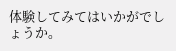体験してみてはいかがでしょうか。